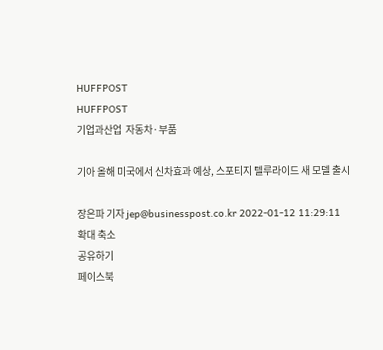HUFFPOST
HUFFPOST
기업과산업  자동차·부품

기아 올해 미국에서 신차효과 예상, 스포티지 텔루라이드 새 모델 출시

장은파 기자 jep@businesspost.co.kr 2022-01-12 11:29:11
확대 축소
공유하기
페이스북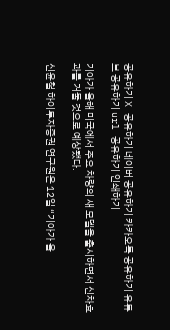공유하기 X 공유하기 네이버 공유하기 카카오톡 공유하기 유튜브 공유하기 url 공유하기 인쇄하기

기아가 올해 미국에서 주요 차량의 새 모델을 출시하면서 신차효과를 거둘 것으로 예상됐다.

신윤철 하이투자증권 연구원은 12일 “기아가 올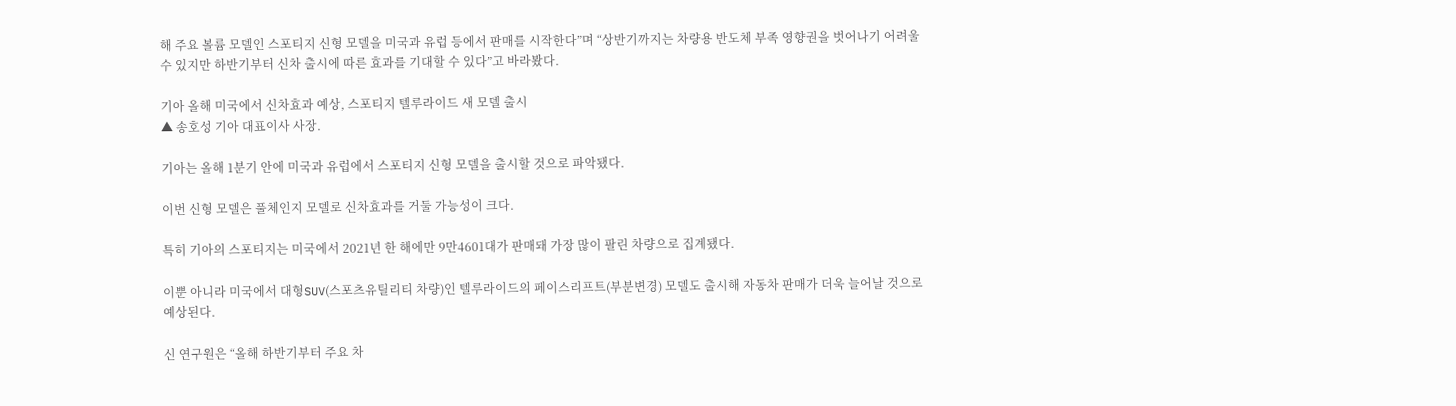해 주요 볼륨 모델인 스포티지 신형 모델을 미국과 유럽 등에서 판매를 시작한다”며 “상반기까지는 차량용 반도체 부족 영향권을 벗어나기 어려울 수 있지만 하반기부터 신차 출시에 따른 효과를 기대할 수 있다”고 바라봤다.

기아 올해 미국에서 신차효과 예상, 스포티지 텔루라이드 새 모델 출시
▲ 송호성 기아 대표이사 사장.

기아는 올해 1분기 안에 미국과 유럽에서 스포티지 신형 모델을 출시할 것으로 파악됐다.

이번 신형 모델은 풀체인지 모델로 신차효과를 거둘 가능성이 크다.

특히 기아의 스포티지는 미국에서 2021년 한 해에만 9만4601대가 판매돼 가장 많이 팔린 차량으로 집계됐다.

이뿐 아니라 미국에서 대형SUV(스포츠유틸리티 차량)인 텔루라이드의 페이스리프트(부분변경) 모델도 출시해 자동차 판매가 더욱 늘어날 것으로 예상된다.

신 연구원은 “올해 하반기부터 주요 차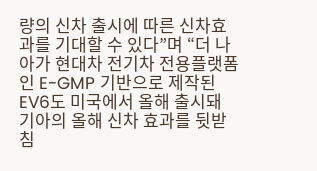량의 신차 출시에 따른 신차효과를 기대할 수 있다”며 “더 나아가 현대차 전기차 전용플랫폼인 E-GMP 기반으로 제작된 EV6도 미국에서 올해 출시돼 기아의 올해 신차 효과를 뒷받침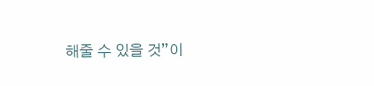해줄 수 있을 것”이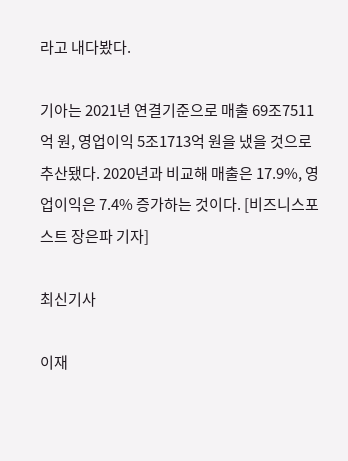라고 내다봤다.

기아는 2021년 연결기준으로 매출 69조7511억 원, 영업이익 5조1713억 원을 냈을 것으로 추산됐다. 2020년과 비교해 매출은 17.9%, 영업이익은 7.4% 증가하는 것이다. [비즈니스포스트 장은파 기자]

최신기사

이재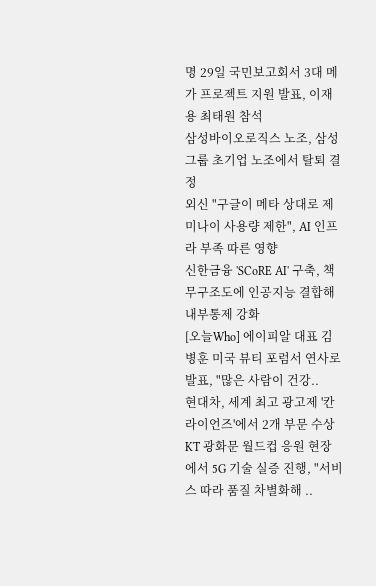명 29일 국민보고회서 3대 메가 프로젝트 지원 발표, 이재용 최태원 참석
삼성바이오로직스 노조, 삼성그룹 초기업 노조에서 탈퇴 결정
외신 "구글이 메타 상대로 제미나이 사용량 제한", AI 인프라 부족 따른 영향
신한금융 'SCoRE AI' 구축, 책무구조도에 인공지능 결합해 내부통제 강화
[오늘Who] 에이피알 대표 김병훈 미국 뷰티 포럼서 연사로 발표, "많은 사람이 건강..
현대차, 세계 최고 광고제 '칸 라이언즈'에서 2개 부문 수상
KT 광화문 월드컵 응원 현장에서 5G 기술 실증 진행, "서비스 따라 품질 차별화해 ..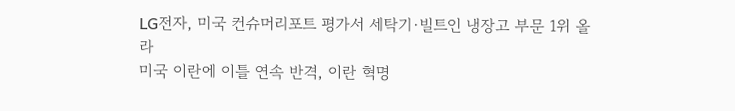LG전자, 미국 컨슈머리포트 평가서 세탁기·빌트인 냉장고 부문 1위 올라
미국 이란에 이틀 연속 반격, 이란 혁명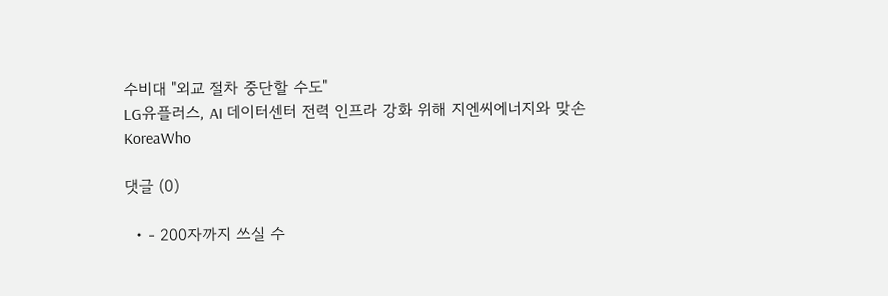수비대 "외교 절차 중단할 수도"
LG유플러스, AI 데이터센터 전력 인프라 강화 위해 지엔씨에너지와 맞손
KoreaWho

댓글 (0)

  • - 200자까지 쓰실 수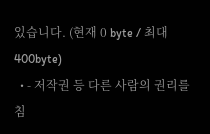있습니다. (현재 0 byte / 최대 400byte)
  • - 저작권 등 다른 사람의 권리를 침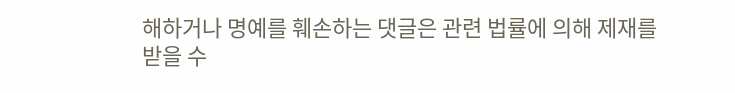해하거나 명예를 훼손하는 댓글은 관련 법률에 의해 제재를 받을 수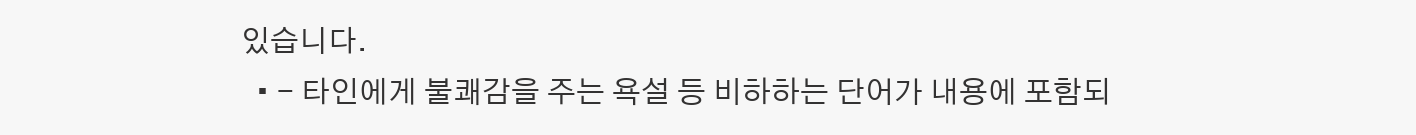있습니다.
  • - 타인에게 불쾌감을 주는 욕설 등 비하하는 단어가 내용에 포함되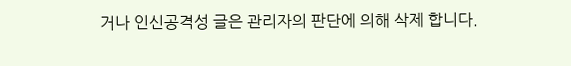거나 인신공격성 글은 관리자의 판단에 의해 삭제 합니다.